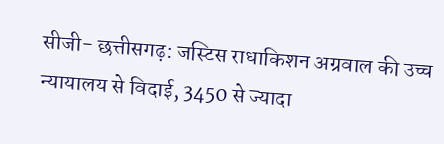सीजी- छत्तीसगढ़: जस्टिस राधाकिशन अग्रवाल की उच्च न्यायालय से विदाई, 3450 से ज्यादा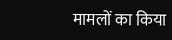मामलों का किया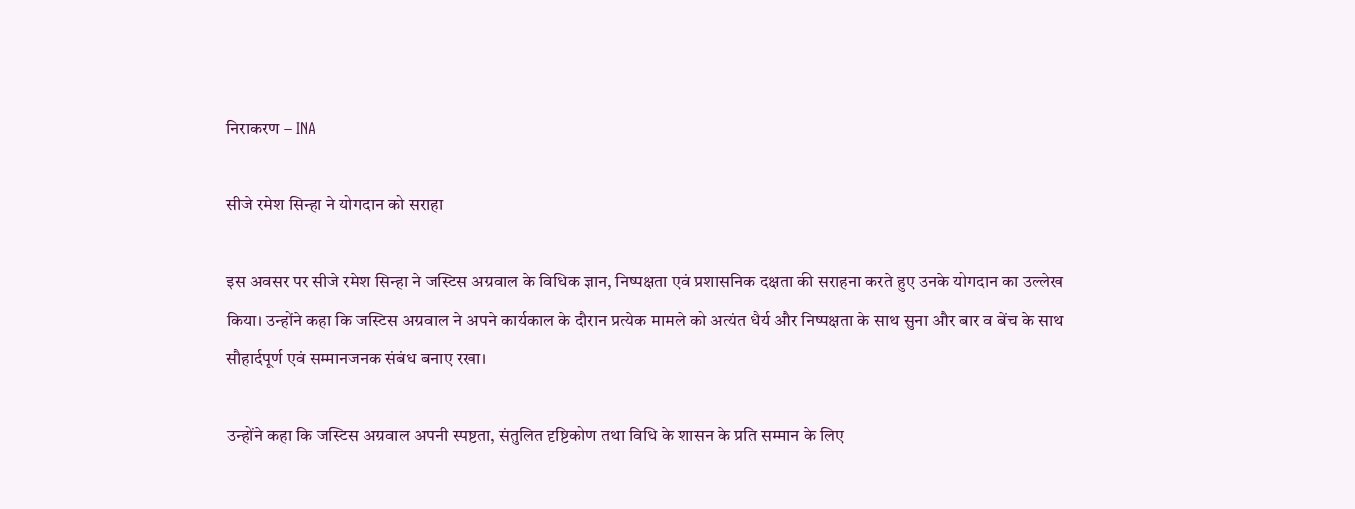निराकरण – INA

सीजे रमेश सिन्हा ने योगदान को सराहा

इस अवसर पर सीजे रमेश सिन्हा ने जस्टिस अग्रवाल के विधिक ज्ञान, निष्पक्षता एवं प्रशासनिक दक्षता की सराहना करते हुए उनके योगदान का उल्लेख किया। उन्होंने कहा कि जस्टिस अग्रवाल ने अपने कार्यकाल के दौरान प्रत्येक मामले को अत्यंत धैर्य और निष्पक्षता के साथ सुना और बार व बेंच के साथ सौहार्दपूर्ण एवं सम्मानजनक संबंध बनाए रखा।

उन्होंने कहा कि जस्टिस अग्रवाल अपनी स्पष्टता, संतुलित दृष्टिकोण तथा विधि के शासन के प्रति सम्मान के लिए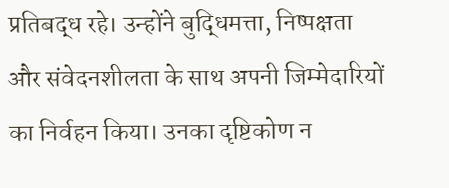प्रतिबद्ध रहे। उन्होंने बुद्धिमत्ता, निष्पक्षता और संवेदनशीलता के साथ अपनी जिम्मेदारियों का निर्वहन किया। उनका दृष्टिकोण न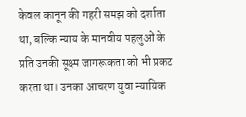केवल कानून की गहरी समझ को दर्शाता था, बल्कि न्याय के मानवीय पहलुओं के प्रति उनकी सूक्ष्म जागरूकता को भी प्रकट करता था। उनका आचरण युवा न्यायिक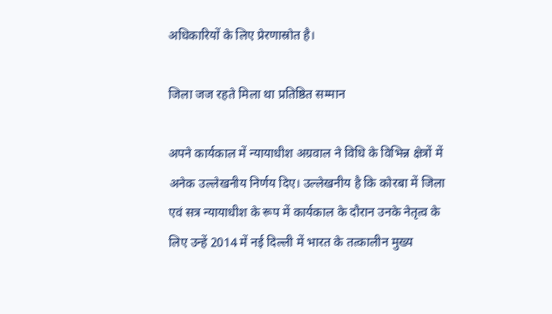अधिकारियों के लिए प्रेरणास्रोत है।

जिला जज रहते मिला था प्रतिष्ठित सम्मान

अपने कार्यकाल में न्यायाधीश अग्रवाल ने विधि के विभिन्न क्षेत्रों में अनेक उल्लेखनीय निर्णय दिए। उल्लेखनीय है कि कोरबा में जिला एवं सत्र न्यायाधीश के रूप में कार्यकाल के दौरान उनके नेतृत्व के लिए उन्हें 2014 में नई दिल्ली में भारत के तत्कालीन मुख्य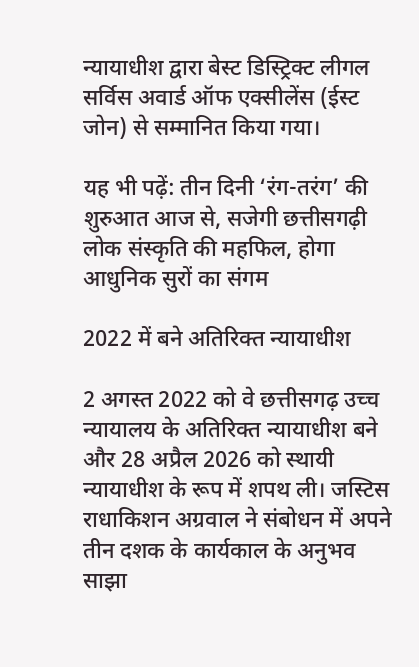न्यायाधीश द्वारा बेस्ट डिस्ट्रिक्ट लीगल सर्विस अवार्ड ऑफ एक्सीलेंस (ईस्ट जोन) से सम्मानित किया गया।

यह भी पढ़ें: तीन दिनी ‘रंग-तरंग’ की शुरुआत आज से, सजेगी छत्तीसगढ़ी लोक संस्कृति की महफिल, होगा आधुनिक सुरों का संगम

2022 में बने अतिरिक्त न्यायाधीश

2 अगस्त 2022 को वे छत्तीसगढ़ उच्च न्यायालय के अतिरिक्त न्यायाधीश बने और 28 अप्रैल 2026 को स्थायी न्यायाधीश के रूप में शपथ ली। जस्टिस राधाकिशन अग्रवाल ने संबोधन में अपने तीन दशक के कार्यकाल के अनुभव साझा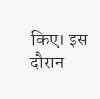किए। इस दौरान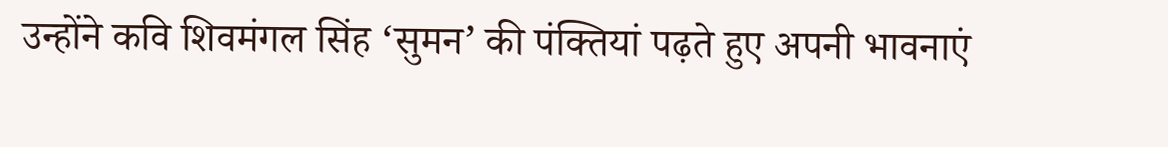उन्होंने कवि शिवमंगल सिंह ‘सुमन’ की पंक्तियां पढ़ते हुए अपनी भावनाएं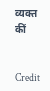व्यक्त कीं


Credit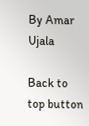By Amar Ujala

Back to top button